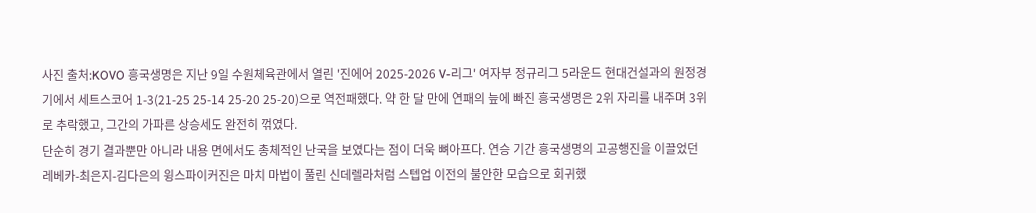사진 출처:KOVO 흥국생명은 지난 9일 수원체육관에서 열린 '진에어 2025-2026 V-리그' 여자부 정규리그 5라운드 현대건설과의 원정경기에서 세트스코어 1-3(21-25 25-14 25-20 25-20)으로 역전패했다. 약 한 달 만에 연패의 늪에 빠진 흥국생명은 2위 자리를 내주며 3위로 추락했고, 그간의 가파른 상승세도 완전히 꺾였다.
단순히 경기 결과뿐만 아니라 내용 면에서도 총체적인 난국을 보였다는 점이 더욱 뼈아프다. 연승 기간 흥국생명의 고공행진을 이끌었던 레베카-최은지-김다은의 윙스파이커진은 마치 마법이 풀린 신데렐라처럼 스텝업 이전의 불안한 모습으로 회귀했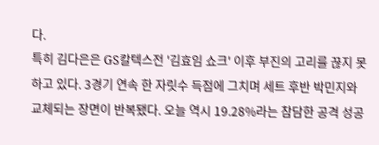다.
특히 김다은은 GS칼텍스전 '김효임 쇼크' 이후 부진의 고리를 끊지 못하고 있다. 3경기 연속 한 자릿수 득점에 그치며 세트 후반 박민지와 교체되는 장면이 반복됐다. 오늘 역시 19.28%라는 참담한 공격 성공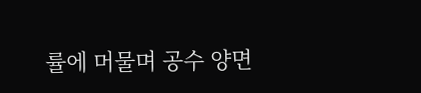률에 머물며 공수 양면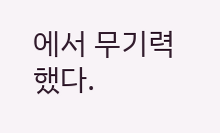에서 무기력했다.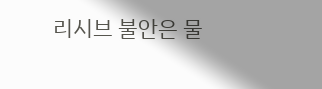리시브 불안은 물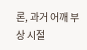론, 과거 어깨 부상 시절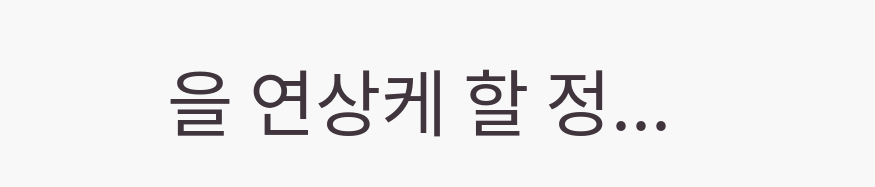을 연상케 할 정...